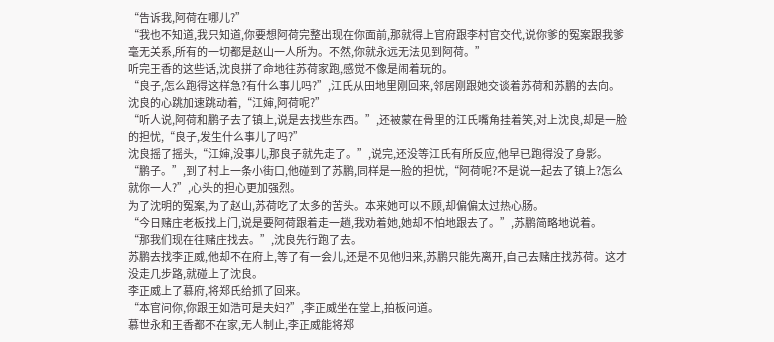“告诉我,阿荷在哪儿?”
“我也不知道,我只知道,你要想阿荷完整出现在你面前,那就得上官府跟李村官交代,说你爹的冤案跟我爹毫无关系,所有的一切都是赵山一人所为。不然,你就永远无法见到阿荷。”
听完王香的这些话,沈良拼了命地往苏荷家跑,感觉不像是闹着玩的。
“良子,怎么跑得这样急?有什么事儿吗?”,江氏从田地里刚回来,邻居刚跟她交谈着苏荷和苏鹏的去向。
沈良的心跳加速跳动着,“江婶,阿荷呢?”
“听人说,阿荷和鹏子去了镇上,说是去找些东西。”,还被蒙在骨里的江氏嘴角挂着笑,对上沈良,却是一脸的担忧,“良子,发生什么事儿了吗?”
沈良摇了摇头,“江婶,没事儿,那良子就先走了。”,说完,还没等江氏有所反应,他早已跑得没了身影。
“鹏子。”,到了村上一条小街口,他碰到了苏鹏,同样是一脸的担忧,“阿荷呢?不是说一起去了镇上?怎么就你一人?”,心头的担心更加强烈。
为了沈明的冤案,为了赵山,苏荷吃了太多的苦头。本来她可以不顾,却偏偏太过热心肠。
“今日赌庄老板找上门,说是要阿荷跟着走一趟,我劝着她,她却不怕地跟去了。”,苏鹏简略地说着。
“那我们现在往赌庄找去。”,沈良先行跑了去。
苏鹏去找李正威,他却不在府上,等了有一会儿,还是不见他归来,苏鹏只能先离开,自己去赌庄找苏荷。这才没走几步路,就碰上了沈良。
李正威上了慕府,将郑氏给抓了回来。
“本官问你,你跟王如浩可是夫妇?”,李正威坐在堂上,拍板问道。
慕世永和王香都不在家,无人制止,李正威能将郑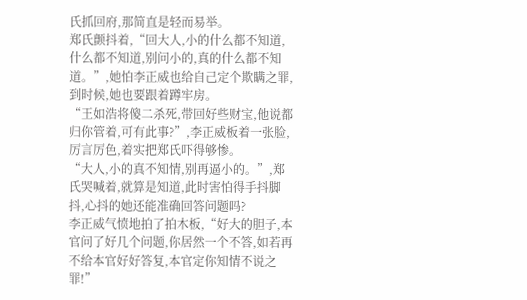氏抓回府,那简直是轻而易举。
郑氏颤抖着,“回大人,小的什么都不知道,什么都不知道,别问小的,真的什么都不知道。”,她怕李正威也给自己定个欺瞒之罪,到时候,她也要跟着蹲牢房。
“王如浩将傻二杀死,带回好些财宝,他说都归你管着,可有此事?”,李正威板着一张脸,厉言厉色,着实把郑氏吓得够惨。
“大人,小的真不知情,别再逼小的。”,郑氏哭喊着,就算是知道,此时害怕得手抖脚抖,心抖的她还能准确回答问题吗?
李正威气愤地拍了拍木板,“好大的胆子,本官问了好几个问题,你居然一个不答,如若再不给本官好好答复,本官定你知情不说之罪!”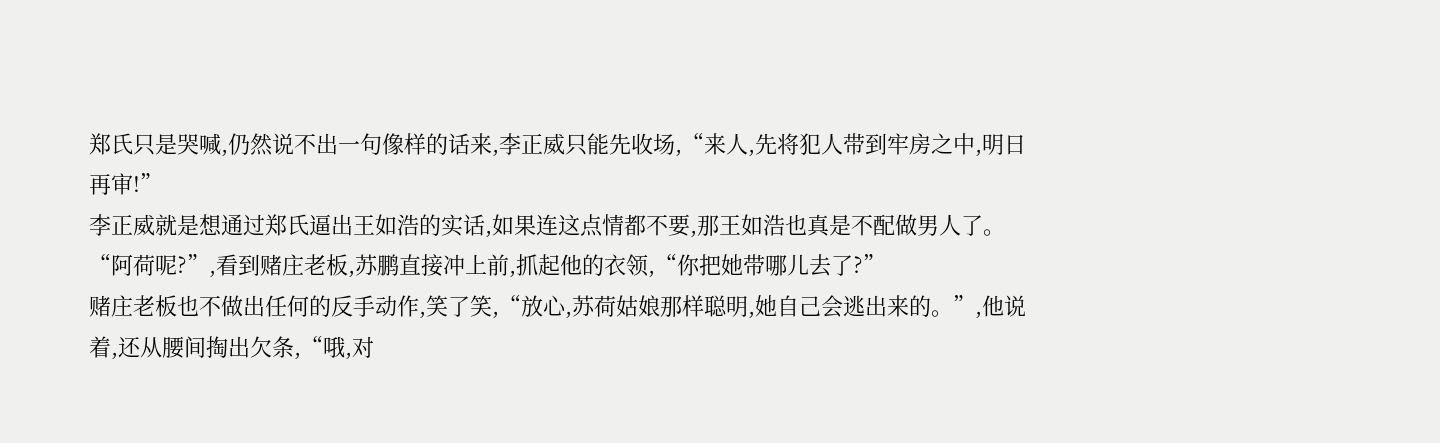郑氏只是哭喊,仍然说不出一句像样的话来,李正威只能先收场,“来人,先将犯人带到牢房之中,明日再审!”
李正威就是想通过郑氏逼出王如浩的实话,如果连这点情都不要,那王如浩也真是不配做男人了。
“阿荷呢?”,看到赌庄老板,苏鹏直接冲上前,抓起他的衣领,“你把她带哪儿去了?”
赌庄老板也不做出任何的反手动作,笑了笑,“放心,苏荷姑娘那样聪明,她自己会逃出来的。”,他说着,还从腰间掏出欠条,“哦,对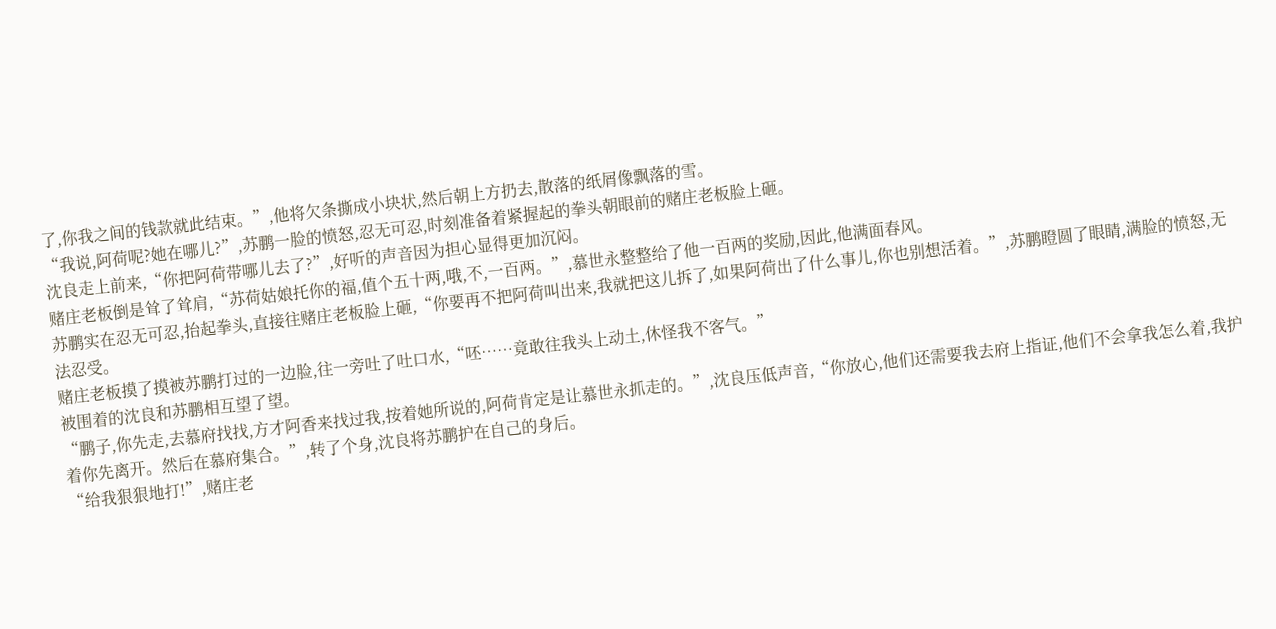了,你我之间的钱款就此结束。”,他将欠条撕成小块状,然后朝上方扔去,散落的纸屑像飘落的雪。
“我说,阿荷呢?她在哪儿?”,苏鹏一脸的愤怒,忍无可忍,时刻准备着紧握起的拳头朝眼前的赌庄老板脸上砸。
沈良走上前来,“你把阿荷带哪儿去了?”,好听的声音因为担心显得更加沉闷。
赌庄老板倒是耸了耸肩,“苏荷姑娘托你的福,值个五十两,哦,不,一百两。”,慕世永整整给了他一百两的奖励,因此,他满面春风。
苏鹏实在忍无可忍,抬起拳头,直接往赌庄老板脸上砸,“你要再不把阿荷叫出来,我就把这儿拆了,如果阿荷出了什么事儿,你也别想活着。”,苏鹏瞪圆了眼睛,满脸的愤怒,无法忍受。
赌庄老板摸了摸被苏鹏打过的一边脸,往一旁吐了吐口水,“呸……竟敢往我头上动土,休怪我不客气。”
被围着的沈良和苏鹏相互望了望。
“鹏子,你先走,去慕府找找,方才阿香来找过我,按着她所说的,阿荷肯定是让慕世永抓走的。”,沈良压低声音,“你放心,他们还需要我去府上指证,他们不会拿我怎么着,我护着你先离开。然后在慕府集合。”,转了个身,沈良将苏鹏护在自己的身后。
“给我狠狠地打!”,赌庄老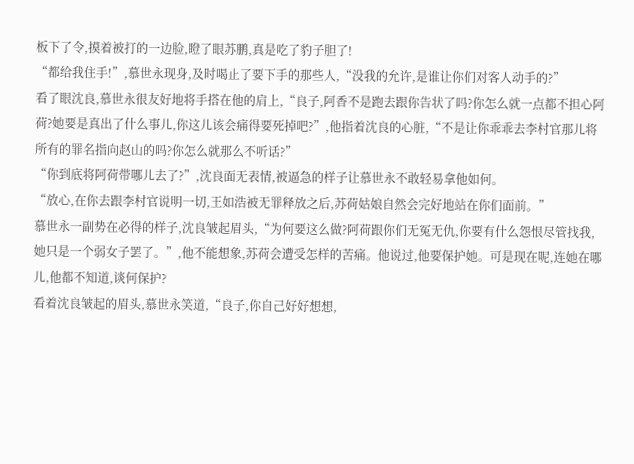板下了令,摸着被打的一边脸,瞪了眼苏鹏,真是吃了豹子胆了!
“都给我住手!”,慕世永现身,及时喝止了要下手的那些人,“没我的允许,是谁让你们对客人动手的?”
看了眼沈良,慕世永很友好地将手搭在他的肩上,“良子,阿香不是跑去跟你告状了吗?你怎么就一点都不担心阿荷?她要是真出了什么事儿,你这儿该会痛得要死掉吧?”,他指着沈良的心脏,“不是让你乖乖去李村官那儿将所有的罪名指向赵山的吗?你怎么就那么不听话?”
“你到底将阿荷带哪儿去了?”,沈良面无表情,被逼急的样子让慕世永不敢轻易拿他如何。
“放心,在你去跟李村官说明一切,王如浩被无罪释放之后,苏荷姑娘自然会完好地站在你们面前。”
慕世永一副势在必得的样子,沈良皱起眉头,“为何要这么做?阿荷跟你们无冤无仇,你要有什么怨恨尽管找我,她只是一个弱女子罢了。”,他不能想象,苏荷会遭受怎样的苦痛。他说过,他要保护她。可是现在呢,连她在哪儿,他都不知道,谈何保护?
看着沈良皱起的眉头,慕世永笑道,“良子,你自己好好想想,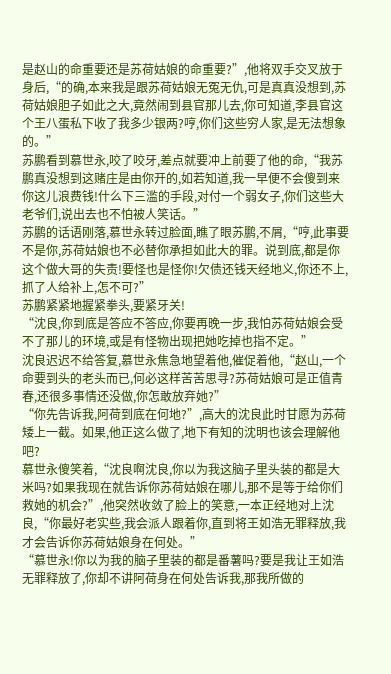是赵山的命重要还是苏荷姑娘的命重要?”,他将双手交叉放于身后,“的确,本来我是跟苏荷姑娘无冤无仇,可是真真没想到,苏荷姑娘胆子如此之大,竟然闹到县官那儿去,你可知道,李县官这个王八蛋私下收了我多少银两?哼,你们这些穷人家,是无法想象的。”
苏鹏看到慕世永,咬了咬牙,差点就要冲上前要了他的命,“我苏鹏真没想到这赌庄是由你开的,如若知道,我一早便不会傻到来你这儿浪费钱!什么下三滥的手段,对付一个弱女子,你们这些大老爷们,说出去也不怕被人笑话。”
苏鹏的话语刚落,慕世永转过脸面,瞧了眼苏鹏,不屑,“哼,此事要不是你,苏荷姑娘也不必替你承担如此大的罪。说到底,都是你这个做大哥的失责!要怪也是怪你!欠债还钱天经地义,你还不上,抓了人给补上,怎不可?”
苏鹏紧紧地握紧拳头,要紧牙关!
“沈良,你到底是答应不答应,你要再晚一步,我怕苏荷姑娘会受不了那儿的环境,或是有怪物出现把她吃掉也指不定。”
沈良迟迟不给答复,慕世永焦急地望着他,催促着他,“赵山,一个命要到头的老头而已,何必这样苦苦思寻?苏荷姑娘可是正值青春,还很多事情还没做,你怎敢放弃她?”
“你先告诉我,阿荷到底在何地?”,高大的沈良此时甘愿为苏荷矮上一截。如果,他正这么做了,地下有知的沈明也该会理解他吧?
慕世永傻笑着,“沈良啊沈良,你以为我这脑子里头装的都是大米吗?如果我现在就告诉你苏荷姑娘在哪儿,那不是等于给你们救她的机会?”,他突然收敛了脸上的笑意,一本正经地对上沈良,“你最好老实些,我会派人跟着你,直到将王如浩无罪释放,我才会告诉你苏荷姑娘身在何处。”
“慕世永!你以为我的脑子里装的都是番薯吗?要是我让王如浩无罪释放了,你却不讲阿荷身在何处告诉我,那我所做的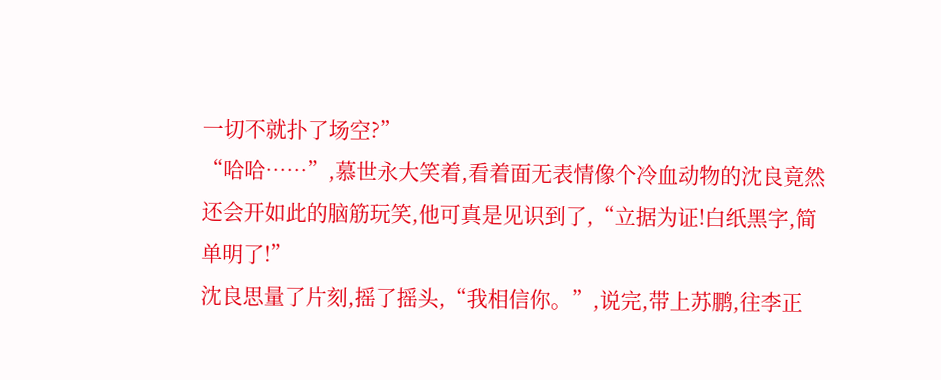一切不就扑了场空?”
“哈哈……”,慕世永大笑着,看着面无表情像个冷血动物的沈良竟然还会开如此的脑筋玩笑,他可真是见识到了,“立据为证!白纸黑字,简单明了!”
沈良思量了片刻,摇了摇头,“我相信你。”,说完,带上苏鹏,往李正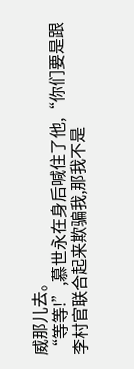威那儿去。
“等等!”,慕世永在身后喊住了他,“你们要是跟李村官联合起来欺骗我,那我不是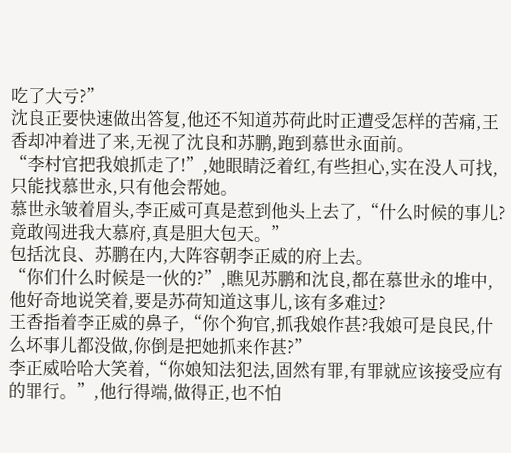吃了大亏?”
沈良正要快速做出答复,他还不知道苏荷此时正遭受怎样的苦痛,王香却冲着进了来,无视了沈良和苏鹏,跑到慕世永面前。
“李村官把我娘抓走了!”,她眼睛泛着红,有些担心,实在没人可找,只能找慕世永,只有他会帮她。
慕世永皱着眉头,李正威可真是惹到他头上去了,“什么时候的事儿?竟敢闯进我大慕府,真是胆大包天。”
包括沈良、苏鹏在内,大阵容朝李正威的府上去。
“你们什么时候是一伙的?”,瞧见苏鹏和沈良,都在慕世永的堆中,他好奇地说笑着,要是苏荷知道这事儿,该有多难过?
王香指着李正威的鼻子,“你个狗官,抓我娘作甚?我娘可是良民,什么坏事儿都没做,你倒是把她抓来作甚?”
李正威哈哈大笑着,“你娘知法犯法,固然有罪,有罪就应该接受应有的罪行。”,他行得端,做得正,也不怕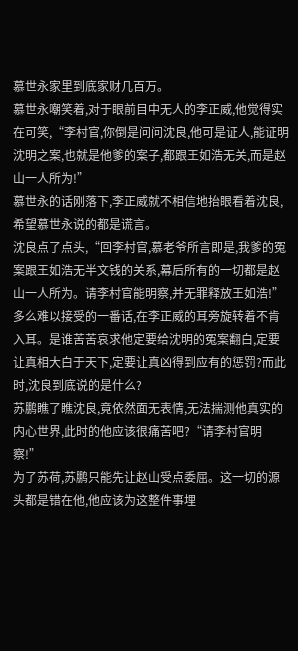慕世永家里到底家财几百万。
慕世永嘲笑着,对于眼前目中无人的李正威,他觉得实在可笑,“李村官,你倒是问问沈良,他可是证人,能证明沈明之案,也就是他爹的案子,都跟王如浩无关,而是赵山一人所为!”
慕世永的话刚落下,李正威就不相信地抬眼看着沈良,希望慕世永说的都是谎言。
沈良点了点头,“回李村官,慕老爷所言即是,我爹的冤案跟王如浩无半文钱的关系,幕后所有的一切都是赵山一人所为。请李村官能明察,并无罪释放王如浩!”
多么难以接受的一番话,在李正威的耳旁旋转着不肯入耳。是谁苦苦哀求他定要给沈明的冤案翻白,定要让真相大白于天下,定要让真凶得到应有的惩罚?而此时,沈良到底说的是什么?
苏鹏瞧了瞧沈良,竟依然面无表情,无法揣测他真实的内心世界,此时的他应该很痛苦吧?“请李村官明察!”
为了苏荷,苏鹏只能先让赵山受点委屈。这一切的源头都是错在他,他应该为这整件事埋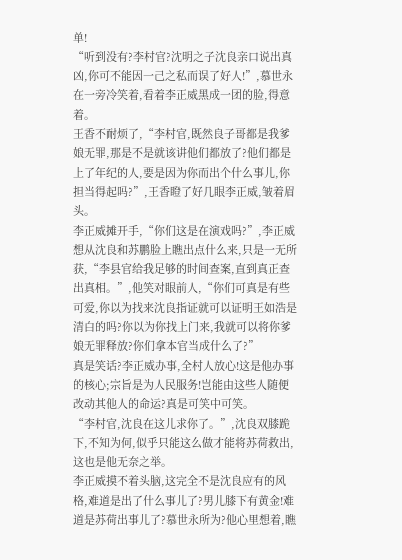单!
“听到没有?李村官?沈明之子沈良亲口说出真凶,你可不能因一己之私而误了好人!”,慕世永在一旁冷笑着,看着李正威黑成一团的脸,得意着。
王香不耐烦了,“李村官,既然良子哥都是我爹娘无罪,那是不是就该讲他们都放了?他们都是上了年纪的人,要是因为你而出个什么事儿,你担当得起吗?”,王香瞪了好几眼李正威,皱着眉头。
李正威摊开手,“你们这是在演戏吗?”,李正威想从沈良和苏鹏脸上瞧出点什么来,只是一无所获,“李县官给我足够的时间查案,直到真正查出真相。”,他笑对眼前人,“你们可真是有些可爱,你以为找来沈良指证就可以证明王如浩是清白的吗?你以为你找上门来,我就可以将你爹娘无罪释放?你们拿本官当成什么了?”
真是笑话?李正威办事,全村人放心!这是他办事的核心;宗旨是为人民服务!岂能由这些人随便改动其他人的命运?真是可笑中可笑。
“李村官,沈良在这儿求你了。”,沈良双膝跪下,不知为何,似乎只能这么做才能将苏荷救出,这也是他无奈之举。
李正威摸不着头脑,这完全不是沈良应有的风格,难道是出了什么事儿了?男儿膝下有黄金!难道是苏荷出事儿了?慕世永所为?他心里想着,瞧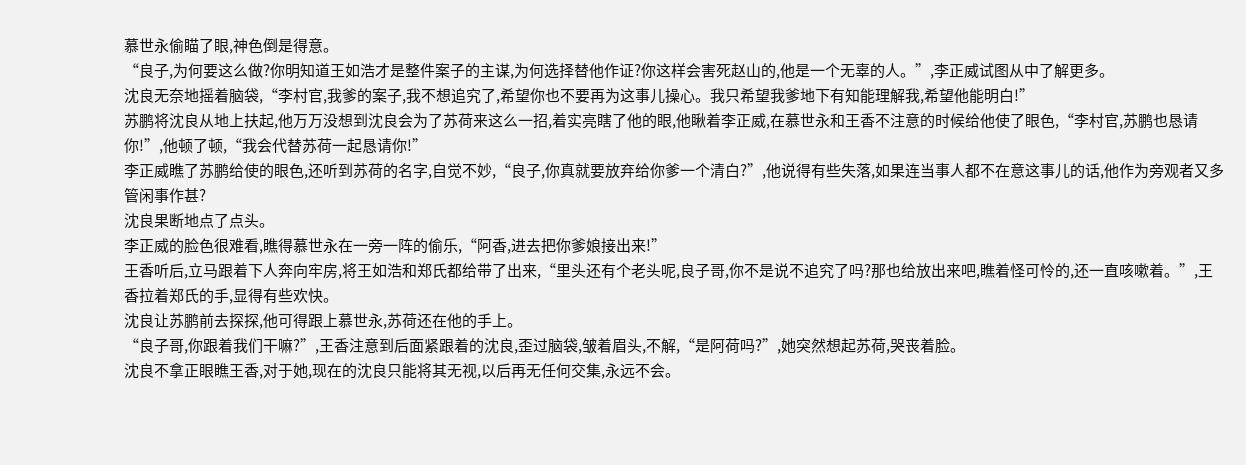慕世永偷瞄了眼,神色倒是得意。
“良子,为何要这么做?你明知道王如浩才是整件案子的主谋,为何选择替他作证?你这样会害死赵山的,他是一个无辜的人。”,李正威试图从中了解更多。
沈良无奈地摇着脑袋,“李村官,我爹的案子,我不想追究了,希望你也不要再为这事儿操心。我只希望我爹地下有知能理解我,希望他能明白!”
苏鹏将沈良从地上扶起,他万万没想到沈良会为了苏荷来这么一招,着实亮瞎了他的眼,他瞅着李正威,在慕世永和王香不注意的时候给他使了眼色,“李村官,苏鹏也恳请你!”,他顿了顿,“我会代替苏荷一起恳请你!”
李正威瞧了苏鹏给使的眼色,还听到苏荷的名字,自觉不妙,“良子,你真就要放弃给你爹一个清白?”,他说得有些失落,如果连当事人都不在意这事儿的话,他作为旁观者又多管闲事作甚?
沈良果断地点了点头。
李正威的脸色很难看,瞧得慕世永在一旁一阵的偷乐,“阿香,进去把你爹娘接出来!”
王香听后,立马跟着下人奔向牢房,将王如浩和郑氏都给带了出来,“里头还有个老头呢,良子哥,你不是说不追究了吗?那也给放出来吧,瞧着怪可怜的,还一直咳嗽着。”,王香拉着郑氏的手,显得有些欢快。
沈良让苏鹏前去探探,他可得跟上慕世永,苏荷还在他的手上。
“良子哥,你跟着我们干嘛?”,王香注意到后面紧跟着的沈良,歪过脑袋,皱着眉头,不解,“是阿荷吗?”,她突然想起苏荷,哭丧着脸。
沈良不拿正眼瞧王香,对于她,现在的沈良只能将其无视,以后再无任何交集,永远不会。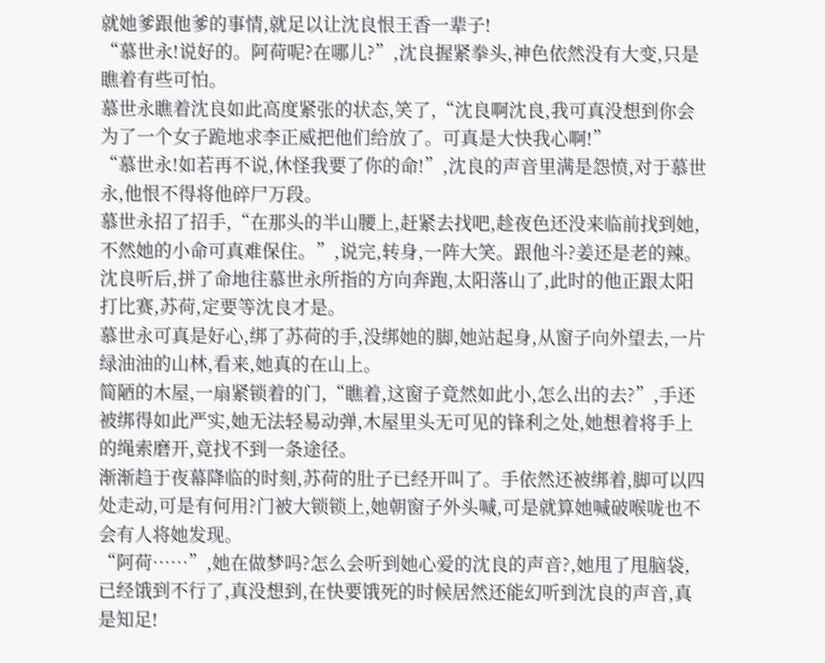就她爹跟他爹的事情,就足以让沈良恨王香一辈子!
“慕世永!说好的。阿荷呢?在哪儿?”,沈良握紧拳头,神色依然没有大变,只是瞧着有些可怕。
慕世永瞧着沈良如此高度紧张的状态,笑了,“沈良啊沈良,我可真没想到你会为了一个女子跪地求李正威把他们给放了。可真是大快我心啊!”
“慕世永!如若再不说,休怪我要了你的命!”,沈良的声音里满是怨愤,对于慕世永,他恨不得将他碎尸万段。
慕世永招了招手,“在那头的半山腰上,赶紧去找吧,趁夜色还没来临前找到她,不然她的小命可真难保住。”,说完,转身,一阵大笑。跟他斗?姜还是老的辣。
沈良听后,拼了命地往慕世永所指的方向奔跑,太阳落山了,此时的他正跟太阳打比赛,苏荷,定要等沈良才是。
慕世永可真是好心,绑了苏荷的手,没绑她的脚,她站起身,从窗子向外望去,一片绿油油的山林,看来,她真的在山上。
简陋的木屋,一扇紧锁着的门,“瞧着,这窗子竟然如此小,怎么出的去?”,手还被绑得如此严实,她无法轻易动弹,木屋里头无可见的锋利之处,她想着将手上的绳索磨开,竟找不到一条途径。
渐渐趋于夜幕降临的时刻,苏荷的肚子已经开叫了。手依然还被绑着,脚可以四处走动,可是有何用?门被大锁锁上,她朝窗子外头喊,可是就算她喊破喉咙也不会有人将她发现。
“阿荷……”,她在做梦吗?怎么会听到她心爱的沈良的声音?,她甩了甩脑袋,已经饿到不行了,真没想到,在快要饿死的时候居然还能幻听到沈良的声音,真是知足!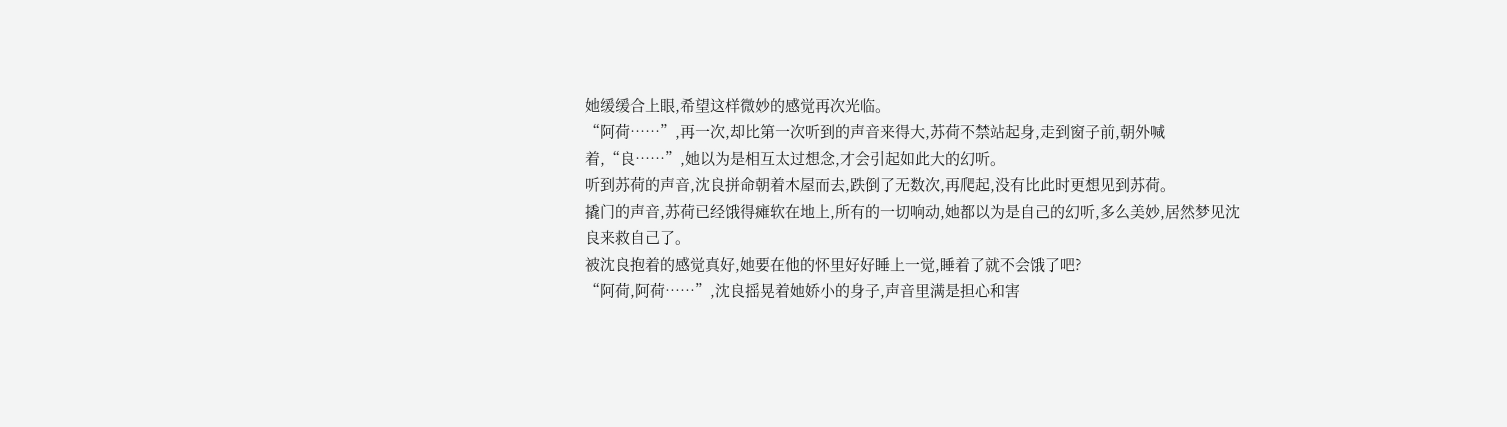她缓缓合上眼,希望这样微妙的感觉再次光临。
“阿荷……”,再一次,却比第一次听到的声音来得大,苏荷不禁站起身,走到窗子前,朝外喊着,“良……”,她以为是相互太过想念,才会引起如此大的幻听。
听到苏荷的声音,沈良拼命朝着木屋而去,跌倒了无数次,再爬起,没有比此时更想见到苏荷。
撬门的声音,苏荷已经饿得瘫软在地上,所有的一切响动,她都以为是自己的幻听,多么美妙,居然梦见沈良来救自己了。
被沈良抱着的感觉真好,她要在他的怀里好好睡上一觉,睡着了就不会饿了吧?
“阿荷,阿荷……”,沈良摇晃着她娇小的身子,声音里满是担心和害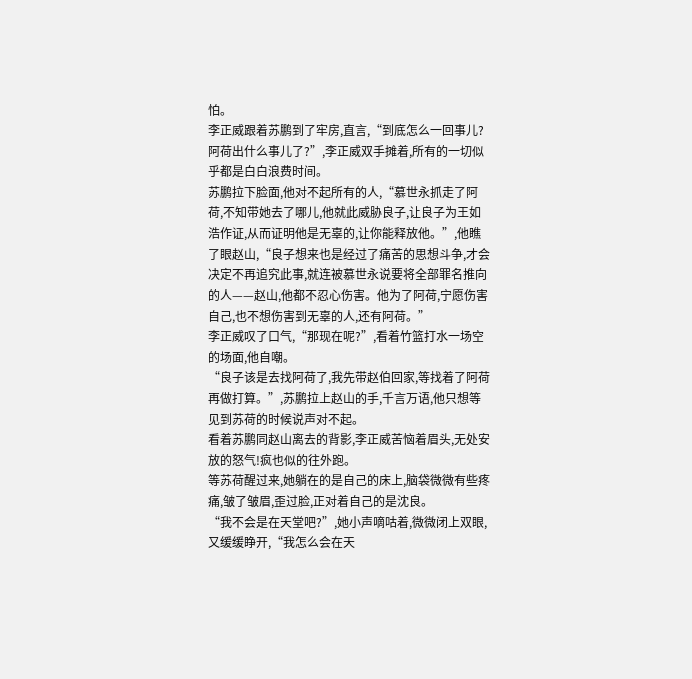怕。
李正威跟着苏鹏到了牢房,直言,“到底怎么一回事儿?阿荷出什么事儿了?”,李正威双手摊着,所有的一切似乎都是白白浪费时间。
苏鹏拉下脸面,他对不起所有的人,“慕世永抓走了阿荷,不知带她去了哪儿,他就此威胁良子,让良子为王如浩作证,从而证明他是无辜的,让你能释放他。”,他瞧了眼赵山,“良子想来也是经过了痛苦的思想斗争,才会决定不再追究此事,就连被慕世永说要将全部罪名推向的人——赵山,他都不忍心伤害。他为了阿荷,宁愿伤害自己,也不想伤害到无辜的人,还有阿荷。”
李正威叹了口气,“那现在呢?”,看着竹篮打水一场空的场面,他自嘲。
“良子该是去找阿荷了,我先带赵伯回家,等找着了阿荷再做打算。”,苏鹏拉上赵山的手,千言万语,他只想等见到苏荷的时候说声对不起。
看着苏鹏同赵山离去的背影,李正威苦恼着眉头,无处安放的怒气!疯也似的往外跑。
等苏荷醒过来,她躺在的是自己的床上,脑袋微微有些疼痛,皱了皱眉,歪过脸,正对着自己的是沈良。
“我不会是在天堂吧?”,她小声嘀咕着,微微闭上双眼,又缓缓睁开,“我怎么会在天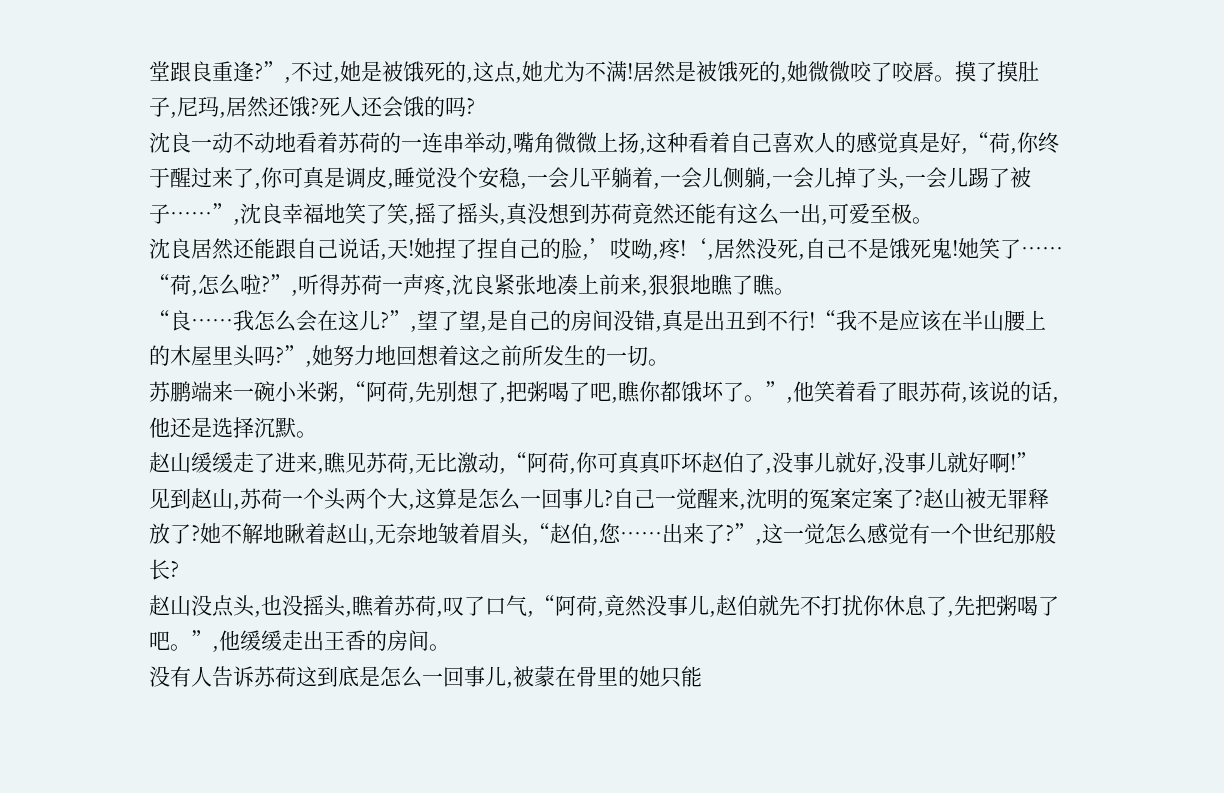堂跟良重逢?”,不过,她是被饿死的,这点,她尤为不满!居然是被饿死的,她微微咬了咬唇。摸了摸肚子,尼玛,居然还饿?死人还会饿的吗?
沈良一动不动地看着苏荷的一连串举动,嘴角微微上扬,这种看着自己喜欢人的感觉真是好,“荷,你终于醒过来了,你可真是调皮,睡觉没个安稳,一会儿平躺着,一会儿侧躺,一会儿掉了头,一会儿踢了被子……”,沈良幸福地笑了笑,摇了摇头,真没想到苏荷竟然还能有这么一出,可爱至极。
沈良居然还能跟自己说话,天!她捏了捏自己的脸,’哎呦,疼!‘,居然没死,自己不是饿死鬼!她笑了……
“荷,怎么啦?”,听得苏荷一声疼,沈良紧张地凑上前来,狠狠地瞧了瞧。
“良……我怎么会在这儿?”,望了望,是自己的房间没错,真是出丑到不行!“我不是应该在半山腰上的木屋里头吗?”,她努力地回想着这之前所发生的一切。
苏鹏端来一碗小米粥,“阿荷,先别想了,把粥喝了吧,瞧你都饿坏了。”,他笑着看了眼苏荷,该说的话,他还是选择沉默。
赵山缓缓走了进来,瞧见苏荷,无比激动,“阿荷,你可真真吓坏赵伯了,没事儿就好,没事儿就好啊!”
见到赵山,苏荷一个头两个大,这算是怎么一回事儿?自己一觉醒来,沈明的冤案定案了?赵山被无罪释放了?她不解地瞅着赵山,无奈地皱着眉头,“赵伯,您……出来了?”,这一觉怎么感觉有一个世纪那般长?
赵山没点头,也没摇头,瞧着苏荷,叹了口气,“阿荷,竟然没事儿,赵伯就先不打扰你休息了,先把粥喝了吧。”,他缓缓走出王香的房间。
没有人告诉苏荷这到底是怎么一回事儿,被蒙在骨里的她只能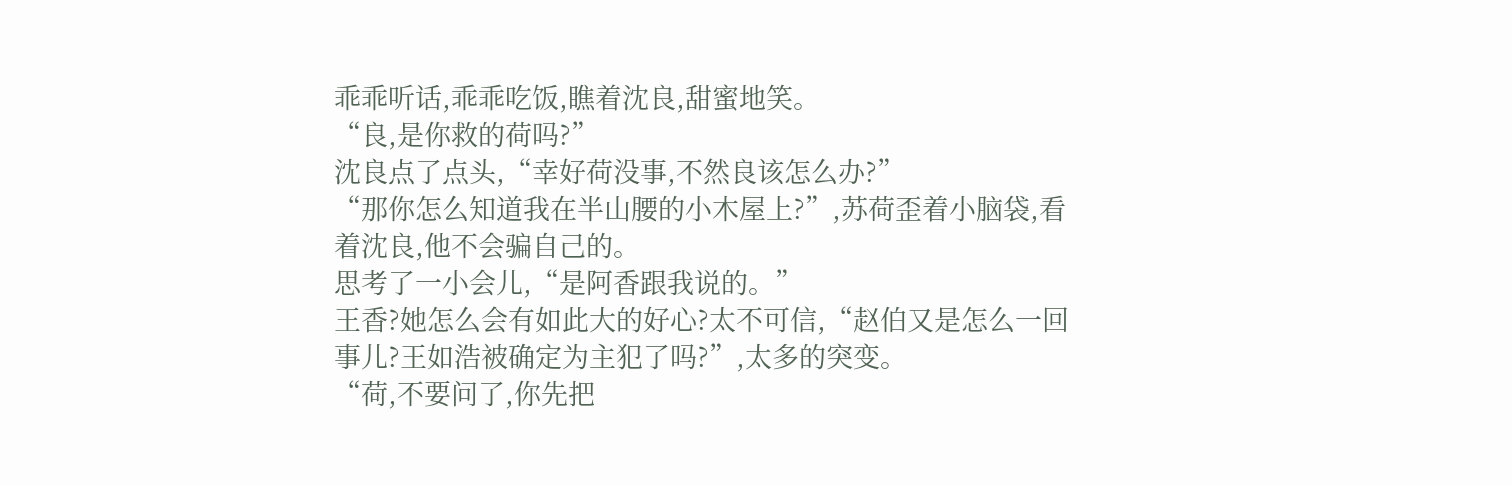乖乖听话,乖乖吃饭,瞧着沈良,甜蜜地笑。
“良,是你救的荷吗?”
沈良点了点头,“幸好荷没事,不然良该怎么办?”
“那你怎么知道我在半山腰的小木屋上?”,苏荷歪着小脑袋,看着沈良,他不会骗自己的。
思考了一小会儿,“是阿香跟我说的。”
王香?她怎么会有如此大的好心?太不可信,“赵伯又是怎么一回事儿?王如浩被确定为主犯了吗?”,太多的突变。
“荷,不要问了,你先把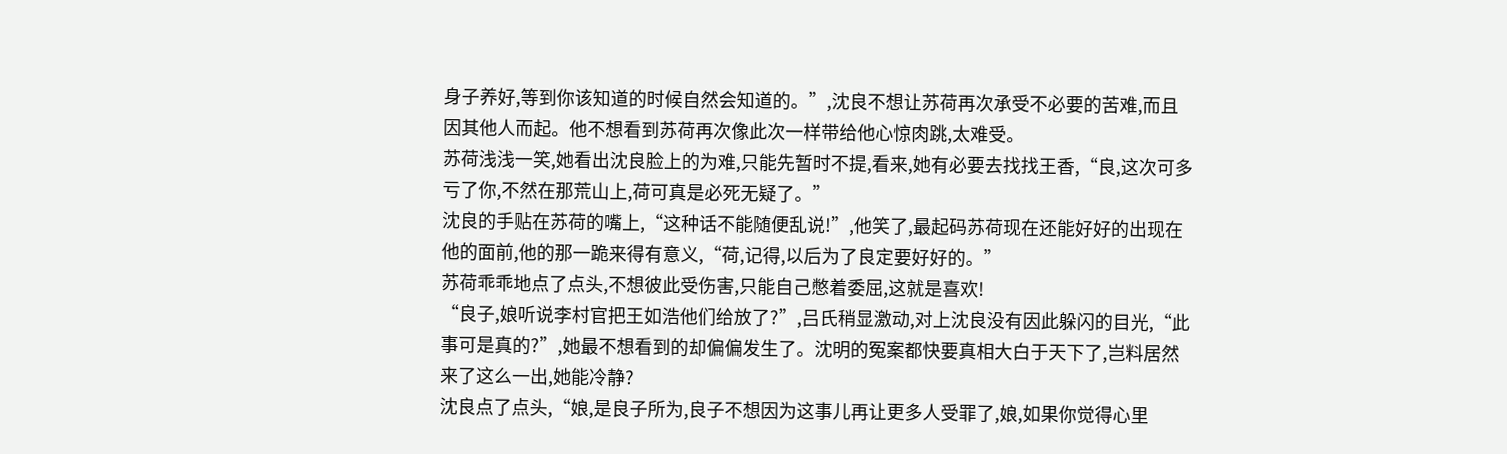身子养好,等到你该知道的时候自然会知道的。”,沈良不想让苏荷再次承受不必要的苦难,而且因其他人而起。他不想看到苏荷再次像此次一样带给他心惊肉跳,太难受。
苏荷浅浅一笑,她看出沈良脸上的为难,只能先暂时不提,看来,她有必要去找找王香,“良,这次可多亏了你,不然在那荒山上,荷可真是必死无疑了。”
沈良的手贴在苏荷的嘴上,“这种话不能随便乱说!”,他笑了,最起码苏荷现在还能好好的出现在他的面前,他的那一跪来得有意义,“荷,记得,以后为了良定要好好的。”
苏荷乖乖地点了点头,不想彼此受伤害,只能自己憋着委屈,这就是喜欢!
“良子,娘听说李村官把王如浩他们给放了?”,吕氏稍显激动,对上沈良没有因此躲闪的目光,“此事可是真的?”,她最不想看到的却偏偏发生了。沈明的冤案都快要真相大白于天下了,岂料居然来了这么一出,她能冷静?
沈良点了点头,“娘,是良子所为,良子不想因为这事儿再让更多人受罪了,娘,如果你觉得心里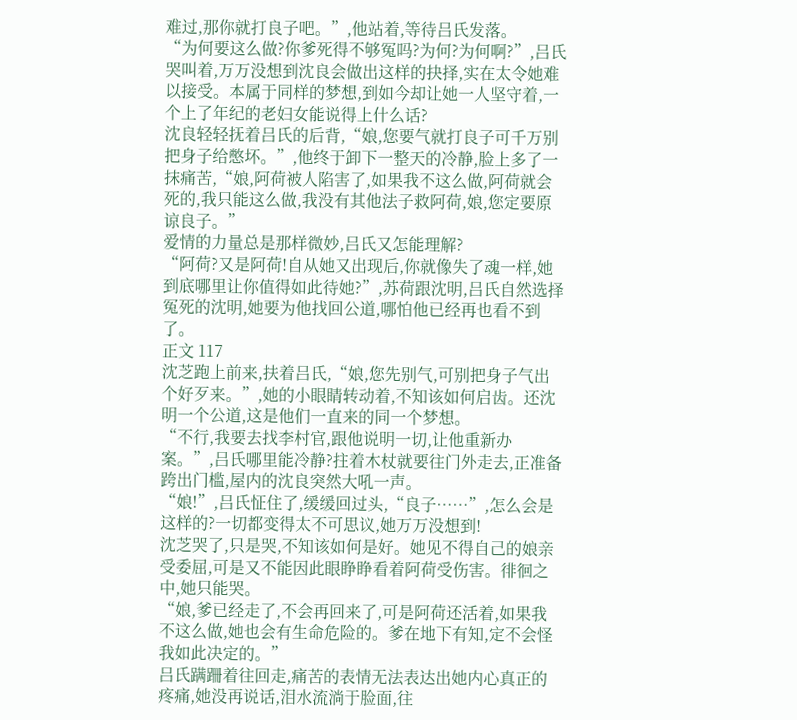难过,那你就打良子吧。”,他站着,等待吕氏发落。
“为何要这么做?你爹死得不够冤吗?为何?为何啊?”,吕氏哭叫着,万万没想到沈良会做出这样的抉择,实在太令她难以接受。本属于同样的梦想,到如今却让她一人坚守着,一个上了年纪的老妇女能说得上什么话?
沈良轻轻抚着吕氏的后背,“娘,您要气就打良子可千万别把身子给憋坏。”,他终于卸下一整天的冷静,脸上多了一抹痛苦,“娘,阿荷被人陷害了,如果我不这么做,阿荷就会死的,我只能这么做,我没有其他法子救阿荷,娘,您定要原谅良子。”
爱情的力量总是那样微妙,吕氏又怎能理解?
“阿荷?又是阿荷!自从她又出现后,你就像失了魂一样,她到底哪里让你值得如此待她?”,苏荷跟沈明,吕氏自然选择冤死的沈明,她要为他找回公道,哪怕他已经再也看不到了。
正文 117
沈芝跑上前来,扶着吕氏,“娘,您先别气,可别把身子气出个好歹来。”,她的小眼睛转动着,不知该如何启齿。还沈明一个公道,这是他们一直来的同一个梦想。
“不行,我要去找李村官,跟他说明一切,让他重新办案。”,吕氏哪里能冷静?拄着木杖就要往门外走去,正准备跨出门槛,屋内的沈良突然大吼一声。
“娘!”,吕氏怔住了,缓缓回过头,“良子……”,怎么会是这样的?一切都变得太不可思议,她万万没想到!
沈芝哭了,只是哭,不知该如何是好。她见不得自己的娘亲受委屈,可是又不能因此眼睁睁看着阿荷受伤害。徘徊之中,她只能哭。
“娘,爹已经走了,不会再回来了,可是阿荷还活着,如果我不这么做,她也会有生命危险的。爹在地下有知,定不会怪我如此决定的。”
吕氏蹒跚着往回走,痛苦的表情无法表达出她内心真正的疼痛,她没再说话,泪水流淌于脸面,往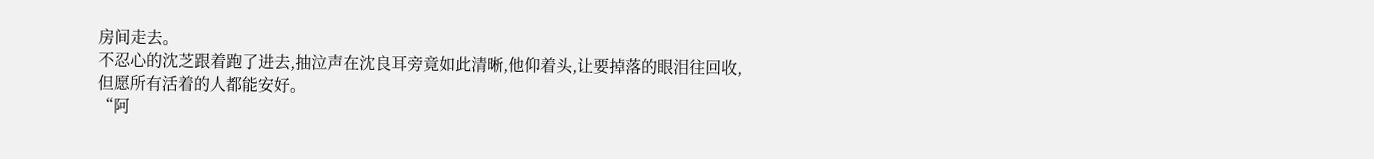房间走去。
不忍心的沈芝跟着跑了进去,抽泣声在沈良耳旁竟如此清晰,他仰着头,让要掉落的眼泪往回收,但愿所有活着的人都能安好。
“阿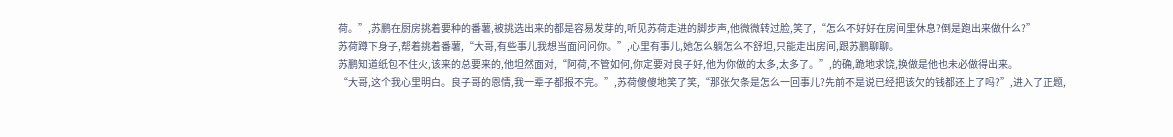荷。”,苏鹏在厨房挑着要种的番薯,被挑选出来的都是容易发芽的,听见苏荷走进的脚步声,他微微转过脸,笑了,“怎么不好好在房间里休息?倒是跑出来做什么?”
苏荷蹲下身子,帮着挑着番薯,“大哥,有些事儿我想当面问问你。”,心里有事儿,她怎么躺怎么不舒坦,只能走出房间,跟苏鹏聊聊。
苏鹏知道纸包不住火,该来的总要来的,他坦然面对,“阿荷,不管如何,你定要对良子好,他为你做的太多,太多了。”,的确,跪地求饶,换做是他也未必做得出来。
“大哥,这个我心里明白。良子哥的恩情,我一辈子都报不完。”,苏荷傻傻地笑了笑,“那张欠条是怎么一回事儿?先前不是说已经把该欠的钱都还上了吗?”,进入了正题,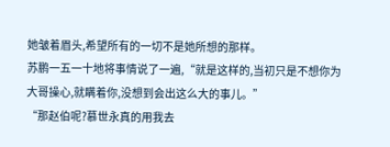她皱着眉头,希望所有的一切不是她所想的那样。
苏鹏一五一十地将事情说了一遍,“就是这样的,当初只是不想你为大哥操心,就瞒着你,没想到会出这么大的事儿。”
“那赵伯呢?慕世永真的用我去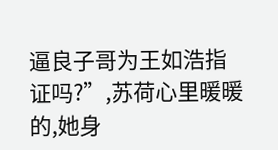逼良子哥为王如浩指证吗?”,苏荷心里暖暖的,她身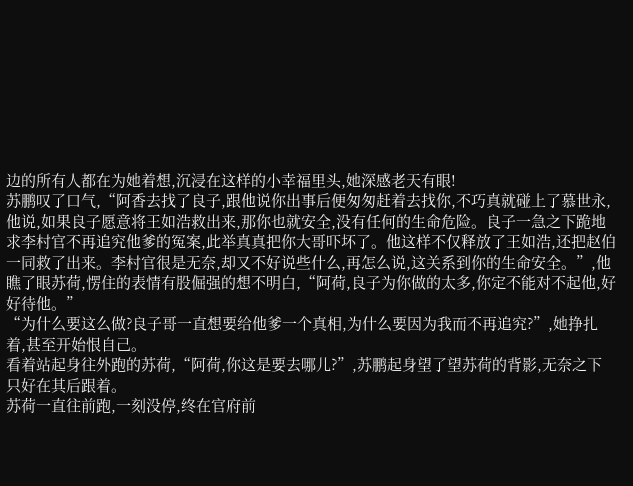边的所有人都在为她着想,沉浸在这样的小幸福里头,她深感老天有眼!
苏鹏叹了口气,“阿香去找了良子,跟他说你出事后便匆匆赶着去找你,不巧真就碰上了慕世永,他说,如果良子愿意将王如浩救出来,那你也就安全,没有任何的生命危险。良子一急之下跪地求李村官不再追究他爹的冤案,此举真真把你大哥吓坏了。他这样不仅释放了王如浩,还把赵伯一同救了出来。李村官很是无奈,却又不好说些什么,再怎么说,这关系到你的生命安全。”,他瞧了眼苏荷,愣住的表情有股倔强的想不明白,“阿荷,良子为你做的太多,你定不能对不起他,好好待他。”
“为什么要这么做?良子哥一直想要给他爹一个真相,为什么要因为我而不再追究?”,她挣扎着,甚至开始恨自己。
看着站起身往外跑的苏荷,“阿荷,你这是要去哪儿?”,苏鹏起身望了望苏荷的背影,无奈之下只好在其后跟着。
苏荷一直往前跑,一刻没停,终在官府前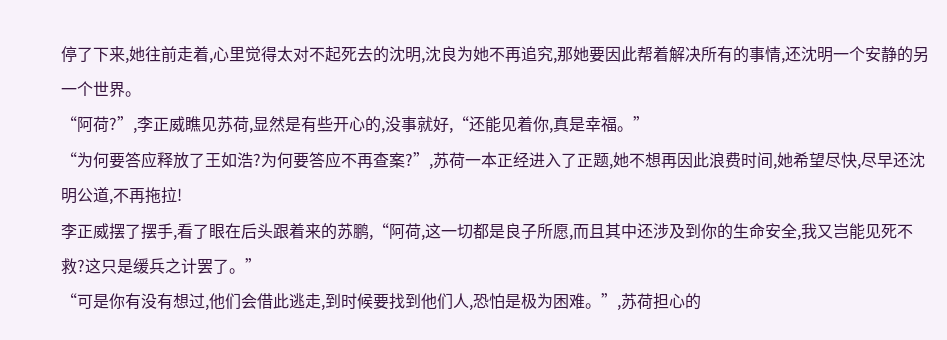停了下来,她往前走着,心里觉得太对不起死去的沈明,沈良为她不再追究,那她要因此帮着解决所有的事情,还沈明一个安静的另一个世界。
“阿荷?”,李正威瞧见苏荷,显然是有些开心的,没事就好,“还能见着你,真是幸福。”
“为何要答应释放了王如浩?为何要答应不再查案?”,苏荷一本正经进入了正题,她不想再因此浪费时间,她希望尽快,尽早还沈明公道,不再拖拉!
李正威摆了摆手,看了眼在后头跟着来的苏鹏,“阿荷,这一切都是良子所愿,而且其中还涉及到你的生命安全,我又岂能见死不救?这只是缓兵之计罢了。”
“可是你有没有想过,他们会借此逃走,到时候要找到他们人,恐怕是极为困难。”,苏荷担心的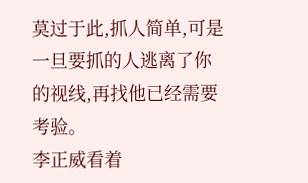莫过于此,抓人简单,可是一旦要抓的人逃离了你的视线,再找他已经需要考验。
李正威看着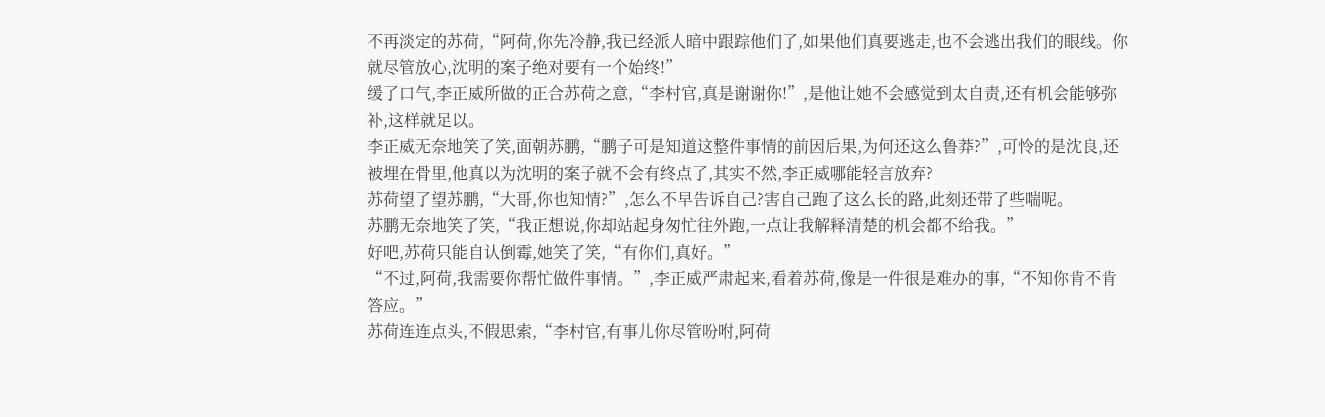不再淡定的苏荷,“阿荷,你先冷静,我已经派人暗中跟踪他们了,如果他们真要逃走,也不会逃出我们的眼线。你就尽管放心,沈明的案子绝对要有一个始终!”
缓了口气,李正威所做的正合苏荷之意,“李村官,真是谢谢你!”,是他让她不会感觉到太自责,还有机会能够弥补,这样就足以。
李正威无奈地笑了笑,面朝苏鹏,“鹏子可是知道这整件事情的前因后果,为何还这么鲁莽?”,可怜的是沈良,还被埋在骨里,他真以为沈明的案子就不会有终点了,其实不然,李正威哪能轻言放弃?
苏荷望了望苏鹏,“大哥,你也知情?”,怎么不早告诉自己?害自己跑了这么长的路,此刻还带了些喘呢。
苏鹏无奈地笑了笑,“我正想说,你却站起身匆忙往外跑,一点让我解释清楚的机会都不给我。”
好吧,苏荷只能自认倒霉,她笑了笑,“有你们,真好。”
“不过,阿荷,我需要你帮忙做件事情。”,李正威严肃起来,看着苏荷,像是一件很是难办的事,“不知你肯不肯答应。”
苏荷连连点头,不假思索,“李村官,有事儿你尽管吩咐,阿荷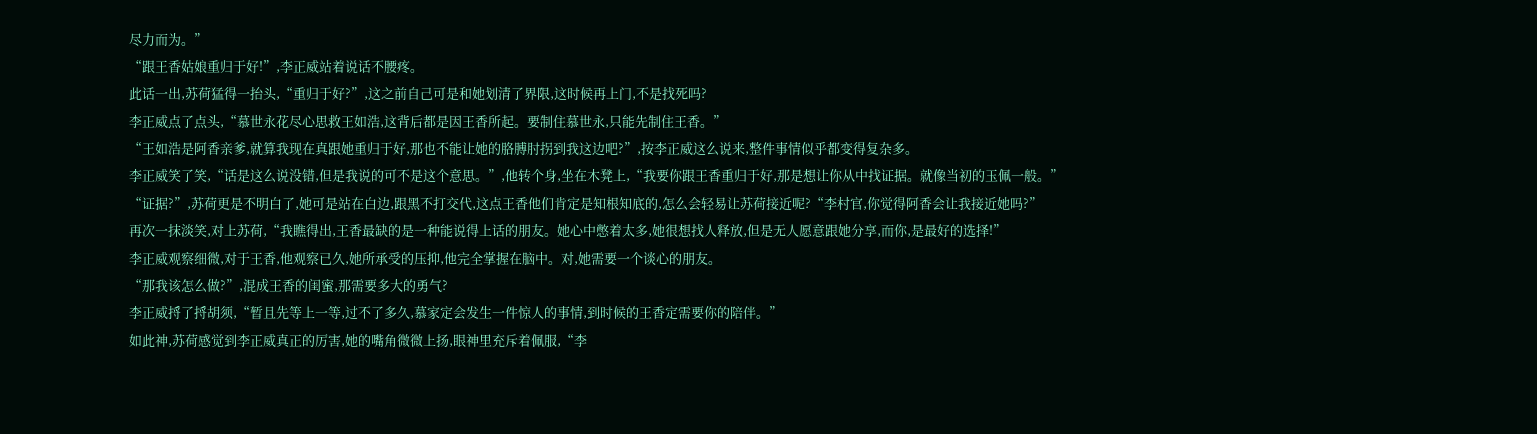尽力而为。”
“跟王香姑娘重归于好!”,李正威站着说话不腰疼。
此话一出,苏荷猛得一抬头,“重归于好?”,这之前自己可是和她划清了界限,这时候再上门,不是找死吗?
李正威点了点头,“慕世永花尽心思救王如浩,这背后都是因王香所起。要制住慕世永,只能先制住王香。”
“王如浩是阿香亲爹,就算我现在真跟她重归于好,那也不能让她的胳膊肘拐到我这边吧?”,按李正威这么说来,整件事情似乎都变得复杂多。
李正威笑了笑,“话是这么说没错,但是我说的可不是这个意思。”,他转个身,坐在木凳上,“我要你跟王香重归于好,那是想让你从中找证据。就像当初的玉佩一般。”
“证据?”,苏荷更是不明白了,她可是站在白边,跟黑不打交代,这点王香他们肯定是知根知底的,怎么会轻易让苏荷接近呢?“李村官,你觉得阿香会让我接近她吗?”
再次一抹淡笑,对上苏荷,“我瞧得出,王香最缺的是一种能说得上话的朋友。她心中憋着太多,她很想找人释放,但是无人愿意跟她分享,而你,是最好的选择!”
李正威观察细微,对于王香,他观察已久,她所承受的压抑,他完全掌握在脑中。对,她需要一个谈心的朋友。
“那我该怎么做?”,混成王香的闺蜜,那需要多大的勇气?
李正威捋了捋胡须,“暂且先等上一等,过不了多久,慕家定会发生一件惊人的事情,到时候的王香定需要你的陪伴。”
如此神,苏荷感觉到李正威真正的厉害,她的嘴角微微上扬,眼神里充斥着佩服,“李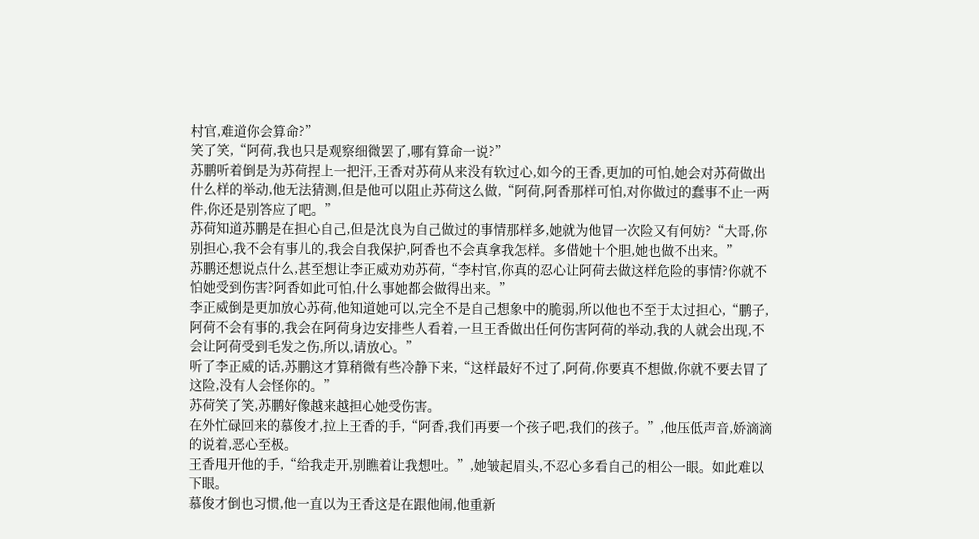村官,难道你会算命?”
笑了笑,“阿荷,我也只是观察细微罢了,哪有算命一说?”
苏鹏听着倒是为苏荷捏上一把汗,王香对苏荷从来没有软过心,如今的王香,更加的可怕,她会对苏荷做出什么样的举动,他无法猜测,但是他可以阻止苏荷这么做,“阿荷,阿香那样可怕,对你做过的蠢事不止一两件,你还是别答应了吧。”
苏荷知道苏鹏是在担心自己,但是沈良为自己做过的事情那样多,她就为他冒一次险又有何妨?“大哥,你别担心,我不会有事儿的,我会自我保护,阿香也不会真拿我怎样。多借她十个胆,她也做不出来。”
苏鹏还想说点什么,甚至想让李正威劝劝苏荷,“李村官,你真的忍心让阿荷去做这样危险的事情?你就不怕她受到伤害?阿香如此可怕,什么事她都会做得出来。”
李正威倒是更加放心苏荷,他知道她可以,完全不是自己想象中的脆弱,所以他也不至于太过担心,“鹏子,阿荷不会有事的,我会在阿荷身边安排些人看着,一旦王香做出任何伤害阿荷的举动,我的人就会出现,不会让阿荷受到毛发之伤,所以,请放心。”
听了李正威的话,苏鹏这才算稍微有些冷静下来,“这样最好不过了,阿荷,你要真不想做,你就不要去冒了这险,没有人会怪你的。”
苏荷笑了笑,苏鹏好像越来越担心她受伤害。
在外忙碌回来的慕俊才,拉上王香的手,“阿香,我们再要一个孩子吧,我们的孩子。”,他压低声音,娇滴滴的说着,恶心至极。
王香甩开他的手,“给我走开,别瞧着让我想吐。”,她皱起眉头,不忍心多看自己的相公一眼。如此难以下眼。
慕俊才倒也习惯,他一直以为王香这是在跟他闹,他重新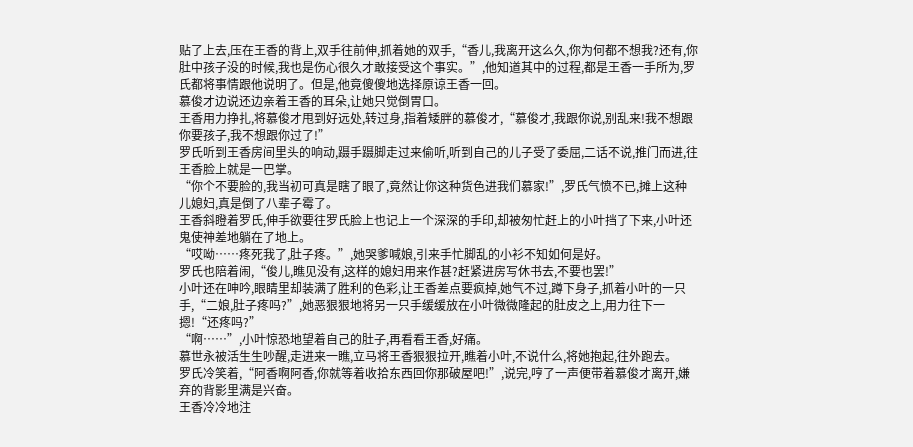贴了上去,压在王香的背上,双手往前伸,抓着她的双手,“香儿,我离开这么久,你为何都不想我?还有,你肚中孩子没的时候,我也是伤心很久才敢接受这个事实。”,他知道其中的过程,都是王香一手所为,罗氏都将事情跟他说明了。但是,他竟傻傻地选择原谅王香一回。
慕俊才边说还边亲着王香的耳朵,让她只觉倒胃口。
王香用力挣扎,将慕俊才甩到好远处,转过身,指着矮胖的慕俊才,“慕俊才,我跟你说,别乱来!我不想跟你要孩子,我不想跟你过了!”
罗氏听到王香房间里头的响动,蹑手蹑脚走过来偷听,听到自己的儿子受了委屈,二话不说,推门而进,往王香脸上就是一巴掌。
“你个不要脸的,我当初可真是瞎了眼了,竟然让你这种货色进我们慕家!”,罗氏气愤不已,摊上这种儿媳妇,真是倒了八辈子霉了。
王香斜瞪着罗氏,伸手欲要往罗氏脸上也记上一个深深的手印,却被匆忙赶上的小叶挡了下来,小叶还鬼使神差地躺在了地上。
“哎呦……疼死我了,肚子疼。”,她哭爹喊娘,引来手忙脚乱的小衫不知如何是好。
罗氏也陪着闹,“俊儿,瞧见没有,这样的媳妇用来作甚?赶紧进房写休书去,不要也罢!”
小叶还在呻吟,眼睛里却装满了胜利的色彩,让王香差点要疯掉,她气不过,蹲下身子,抓着小叶的一只手,“二娘,肚子疼吗?”,她恶狠狠地将另一只手缓缓放在小叶微微隆起的肚皮之上,用力往下一摁!“还疼吗?”
“啊……”,小叶惊恐地望着自己的肚子,再看看王香,好痛。
慕世永被活生生吵醒,走进来一瞧,立马将王香狠狠拉开,瞧着小叶,不说什么,将她抱起,往外跑去。
罗氏冷笑着,“阿香啊阿香,你就等着收拾东西回你那破屋吧!”,说完,哼了一声便带着慕俊才离开,嫌弃的背影里满是兴奋。
王香冷冷地注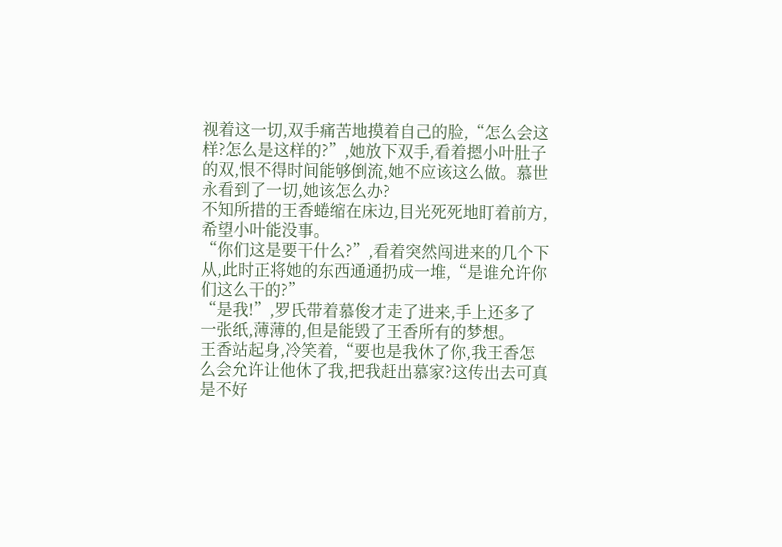视着这一切,双手痛苦地摸着自己的脸,“怎么会这样?怎么是这样的?”,她放下双手,看着摁小叶肚子的双,恨不得时间能够倒流,她不应该这么做。慕世永看到了一切,她该怎么办?
不知所措的王香蜷缩在床边,目光死死地盯着前方,希望小叶能没事。
“你们这是要干什么?”,看着突然闯进来的几个下从,此时正将她的东西通通扔成一堆,“是谁允许你们这么干的?”
“是我!”,罗氏带着慕俊才走了进来,手上还多了一张纸,薄薄的,但是能毁了王香所有的梦想。
王香站起身,冷笑着,“要也是我休了你,我王香怎么会允许让他休了我,把我赶出慕家?这传出去可真是不好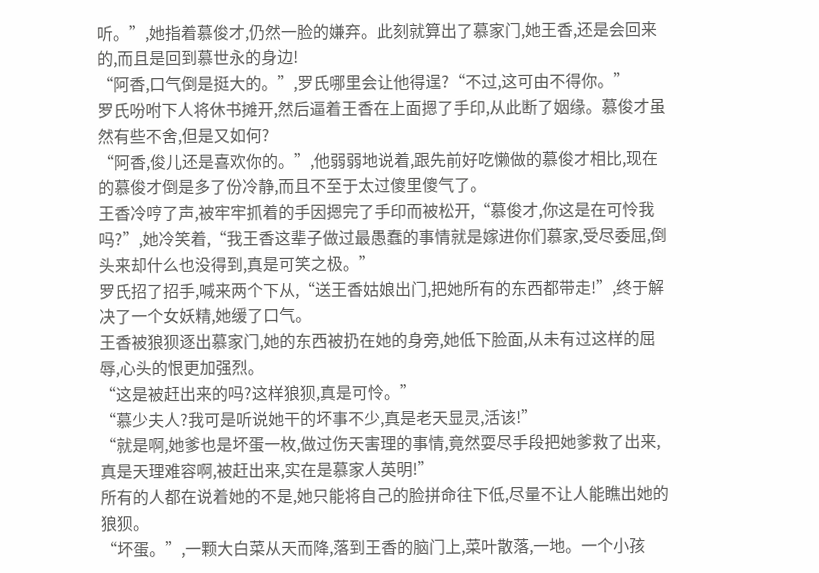听。”,她指着慕俊才,仍然一脸的嫌弃。此刻就算出了慕家门,她王香,还是会回来的,而且是回到慕世永的身边!
“阿香,口气倒是挺大的。”,罗氏哪里会让他得逞?“不过,这可由不得你。”
罗氏吩咐下人将休书摊开,然后逼着王香在上面摁了手印,从此断了姻缘。慕俊才虽然有些不舍,但是又如何?
“阿香,俊儿还是喜欢你的。”,他弱弱地说着,跟先前好吃懒做的慕俊才相比,现在的慕俊才倒是多了份冷静,而且不至于太过傻里傻气了。
王香冷哼了声,被牢牢抓着的手因摁完了手印而被松开,“慕俊才,你这是在可怜我吗?”,她冷笑着,“我王香这辈子做过最愚蠢的事情就是嫁进你们慕家,受尽委屈,倒头来却什么也没得到,真是可笑之极。”
罗氏招了招手,喊来两个下从,“送王香姑娘出门,把她所有的东西都带走!”,终于解决了一个女妖精,她缓了口气。
王香被狼狈逐出慕家门,她的东西被扔在她的身旁,她低下脸面,从未有过这样的屈辱,心头的恨更加强烈。
“这是被赶出来的吗?这样狼狈,真是可怜。”
“慕少夫人?我可是听说她干的坏事不少,真是老天显灵,活该!”
“就是啊,她爹也是坏蛋一枚,做过伤天害理的事情,竟然耍尽手段把她爹救了出来,真是天理难容啊,被赶出来,实在是慕家人英明!”
所有的人都在说着她的不是,她只能将自己的脸拼命往下低,尽量不让人能瞧出她的狼狈。
“坏蛋。”,一颗大白菜从天而降,落到王香的脑门上,菜叶散落,一地。一个小孩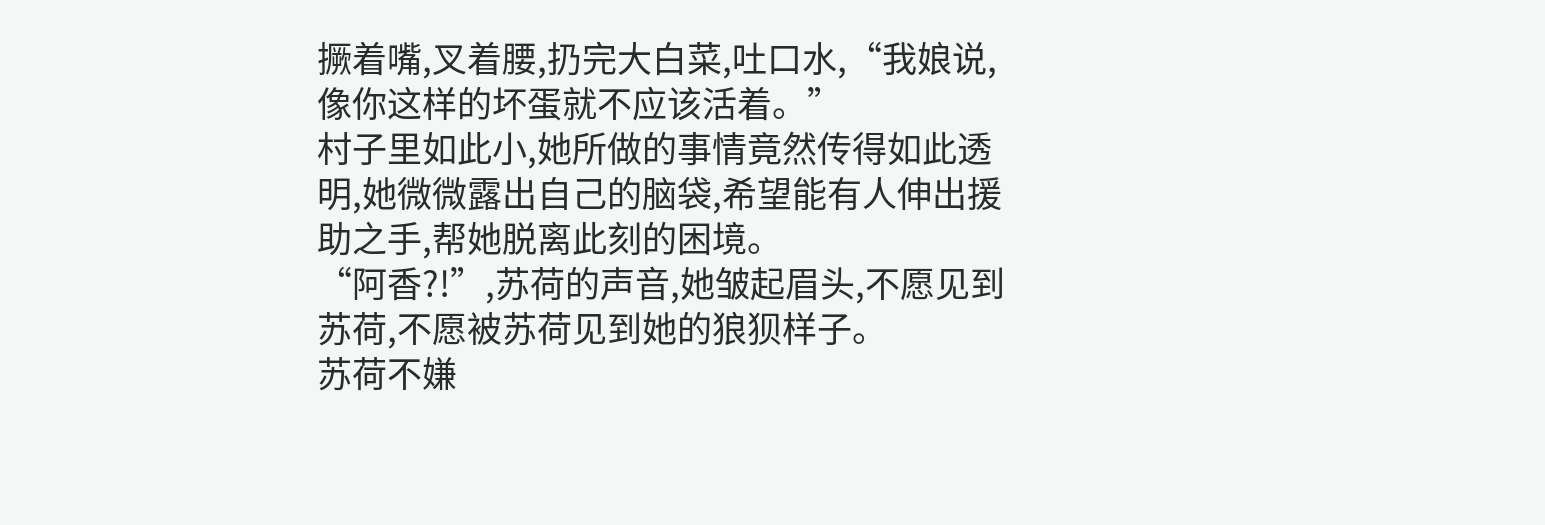撅着嘴,叉着腰,扔完大白菜,吐口水,“我娘说,像你这样的坏蛋就不应该活着。”
村子里如此小,她所做的事情竟然传得如此透明,她微微露出自己的脑袋,希望能有人伸出援助之手,帮她脱离此刻的困境。
“阿香?!”,苏荷的声音,她皱起眉头,不愿见到苏荷,不愿被苏荷见到她的狼狈样子。
苏荷不嫌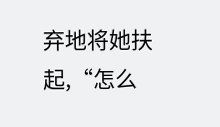弃地将她扶起,“怎么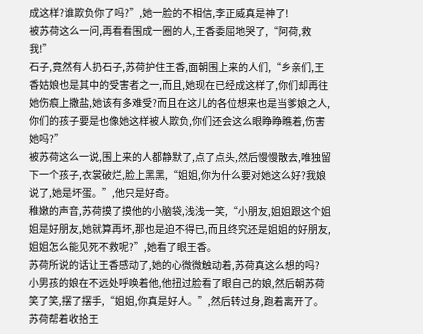成这样?谁欺负你了吗?”,她一脸的不相信,李正威真是神了!
被苏荷这么一问,再看看围成一圈的人,王香委屈地哭了,“阿荷,救我!”
石子,竟然有人扔石子,苏荷护住王香,面朝围上来的人们,“乡亲们,王香姑娘也是其中的受害者之一,而且,她现在已经成这样了,你们却再往她伤痕上撒盐,她该有多难受?而且在这儿的各位想来也是当爹娘之人,你们的孩子要是也像她这样被人欺负,你们还会这么眼睁睁瞧着,伤害她吗?”
被苏荷这么一说,围上来的人都静默了,点了点头,然后慢慢散去,唯独留下一个孩子,衣裳破烂,脸上黑黑,“姐姐,你为什么要对她这么好?我娘说了,她是坏蛋。”,他只是好奇。
稚嫩的声音,苏荷摸了摸他的小脑袋,浅浅一笑,“小朋友,姐姐跟这个姐姐是好朋友,她就算再坏,那也是迫不得已,而且终究还是姐姐的好朋友,姐姐怎么能见死不救呢?”,她看了眼王香。
苏荷所说的话让王香感动了,她的心微微触动着,苏荷真这么想的吗?
小男孩的娘在不远处呼唤着他,他扭过脸看了眼自己的娘,然后朝苏荷笑了笑,摆了摆手,“姐姐,你真是好人。”,然后转过身,跑着离开了。
苏荷帮着收拾王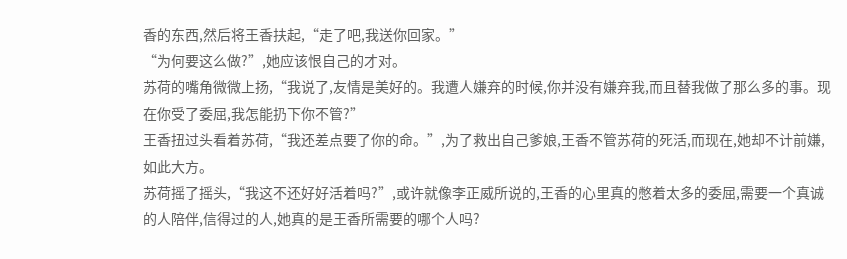香的东西,然后将王香扶起,“走了吧,我送你回家。”
“为何要这么做?”,她应该恨自己的才对。
苏荷的嘴角微微上扬,“我说了,友情是美好的。我遭人嫌弃的时候,你并没有嫌弃我,而且替我做了那么多的事。现在你受了委屈,我怎能扔下你不管?”
王香扭过头看着苏荷,“我还差点要了你的命。”,为了救出自己爹娘,王香不管苏荷的死活,而现在,她却不计前嫌,如此大方。
苏荷摇了摇头,“我这不还好好活着吗?”,或许就像李正威所说的,王香的心里真的憋着太多的委屈,需要一个真诚的人陪伴,信得过的人,她真的是王香所需要的哪个人吗?